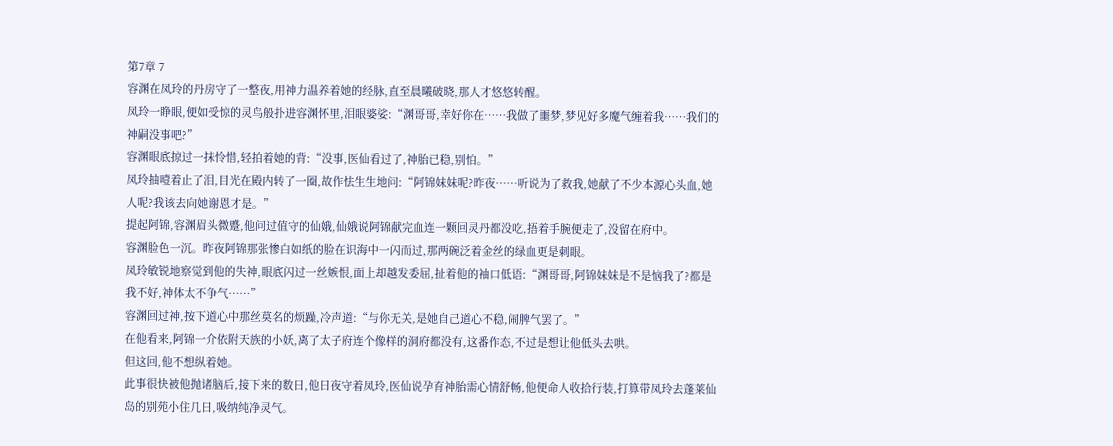第7章 7
容渊在凤玲的丹房守了一整夜,用神力温养着她的经脉,直至晨曦破晓,那人才悠悠转醒。
凤玲一睁眼,便如受惊的灵鸟般扑进容渊怀里,泪眼婆娑:“渊哥哥,幸好你在……我做了噩梦,梦见好多魔气缠着我……我们的神嗣没事吧?”
容渊眼底掠过一抹怜惜,轻拍着她的背:“没事,医仙看过了,神胎已稳,别怕。”
凤玲抽噎着止了泪,目光在殿内转了一圈,故作怯生生地问:“阿锦妹妹呢?昨夜……听说为了救我,她献了不少本源心头血,她人呢?我该去向她谢恩才是。”
提起阿锦,容渊眉头微蹙,他问过值守的仙娥,仙娥说阿锦献完血连一颗回灵丹都没吃,捂着手腕便走了,没留在府中。
容渊脸色一沉。昨夜阿锦那张惨白如纸的脸在识海中一闪而过,那两碗泛着金丝的绿血更是刺眼。
凤玲敏锐地察觉到他的失神,眼底闪过一丝嫉恨,面上却越发委屈,扯着他的袖口低语:“渊哥哥,阿锦妹妹是不是恼我了?都是我不好,神体太不争气……”
容渊回过神,按下道心中那丝莫名的烦躁,冷声道:“与你无关,是她自己道心不稳,闹脾气罢了。”
在他看来,阿锦一介依附天族的小妖,离了太子府连个像样的洞府都没有,这番作态,不过是想让他低头去哄。
但这回,他不想纵着她。
此事很快被他抛诸脑后,接下来的数日,他日夜守着凤玲,医仙说孕育神胎需心情舒畅,他便命人收拾行装,打算带凤玲去蓬莱仙岛的别苑小住几日,吸纳纯净灵气。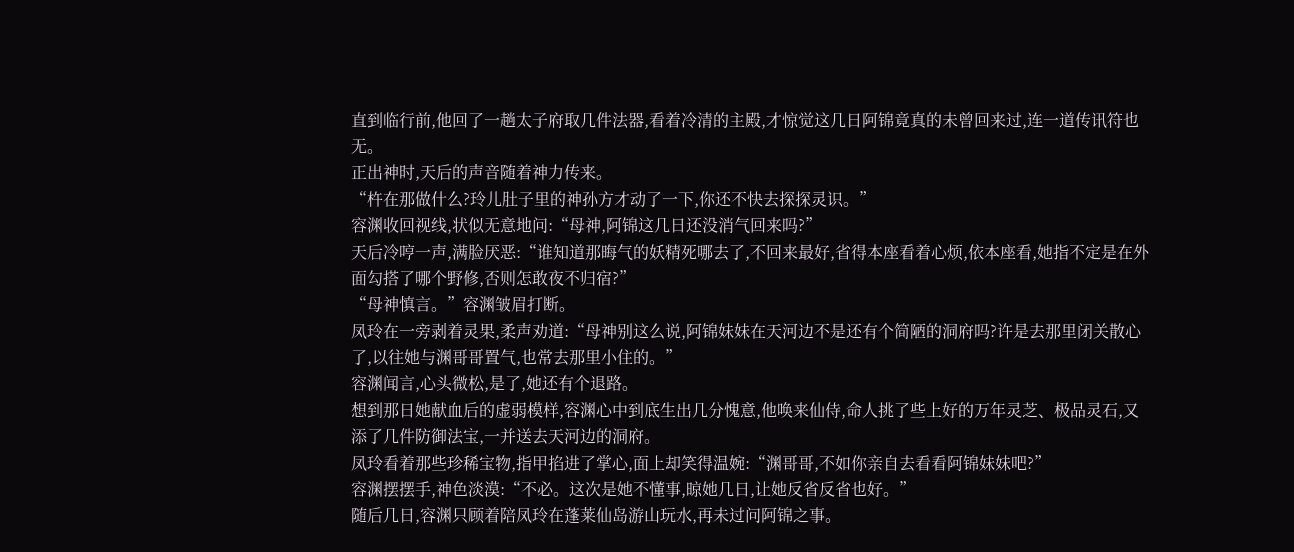直到临行前,他回了一趟太子府取几件法器,看着冷清的主殿,才惊觉这几日阿锦竟真的未曾回来过,连一道传讯符也无。
正出神时,天后的声音随着神力传来。
“杵在那做什么?玲儿肚子里的神孙方才动了一下,你还不快去探探灵识。”
容渊收回视线,状似无意地问:“母神,阿锦这几日还没消气回来吗?”
天后冷哼一声,满脸厌恶:“谁知道那晦气的妖精死哪去了,不回来最好,省得本座看着心烦,依本座看,她指不定是在外面勾搭了哪个野修,否则怎敢夜不归宿?”
“母神慎言。”容渊皱眉打断。
凤玲在一旁剥着灵果,柔声劝道:“母神别这么说,阿锦妹妹在天河边不是还有个简陋的洞府吗?许是去那里闭关散心了,以往她与渊哥哥置气,也常去那里小住的。”
容渊闻言,心头微松,是了,她还有个退路。
想到那日她献血后的虚弱模样,容渊心中到底生出几分愧意,他唤来仙侍,命人挑了些上好的万年灵芝、极品灵石,又添了几件防御法宝,一并送去天河边的洞府。
凤玲看着那些珍稀宝物,指甲掐进了掌心,面上却笑得温婉:“渊哥哥,不如你亲自去看看阿锦妹妹吧?”
容渊摆摆手,神色淡漠:“不必。这次是她不懂事,晾她几日,让她反省反省也好。”
随后几日,容渊只顾着陪凤玲在蓬莱仙岛游山玩水,再未过问阿锦之事。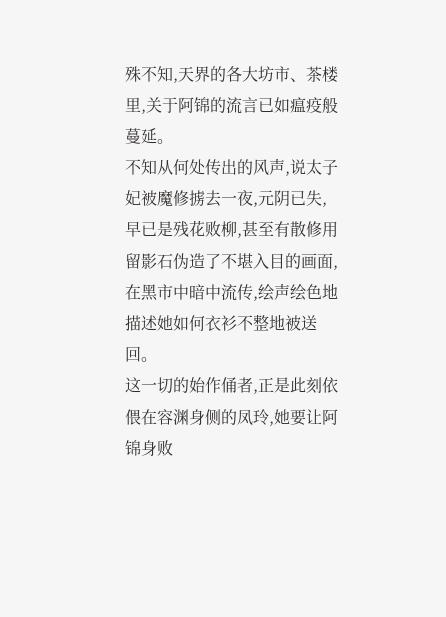殊不知,天界的各大坊市、茶楼里,关于阿锦的流言已如瘟疫般蔓延。
不知从何处传出的风声,说太子妃被魔修掳去一夜,元阴已失,早已是残花败柳,甚至有散修用留影石伪造了不堪入目的画面,在黑市中暗中流传,绘声绘色地描述她如何衣衫不整地被送回。
这一切的始作俑者,正是此刻依偎在容渊身侧的凤玲,她要让阿锦身败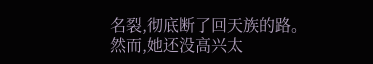名裂,彻底断了回天族的路。
然而,她还没高兴太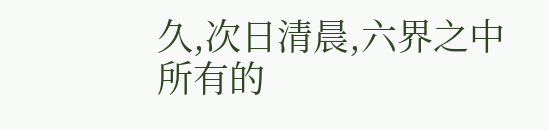久,次日清晨,六界之中所有的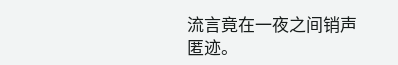流言竟在一夜之间销声匿迹。